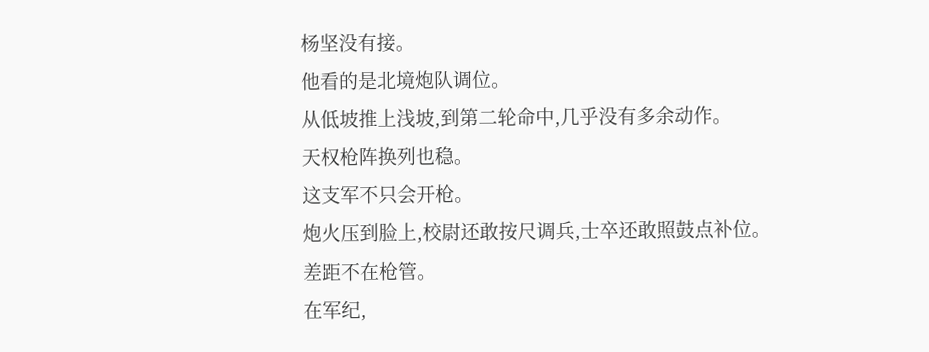杨坚没有接。
他看的是北境炮队调位。
从低坡推上浅坡,到第二轮命中,几乎没有多余动作。
天权枪阵换列也稳。
这支军不只会开枪。
炮火压到脸上,校尉还敢按尺调兵,士卒还敢照鼓点补位。
差距不在枪管。
在军纪,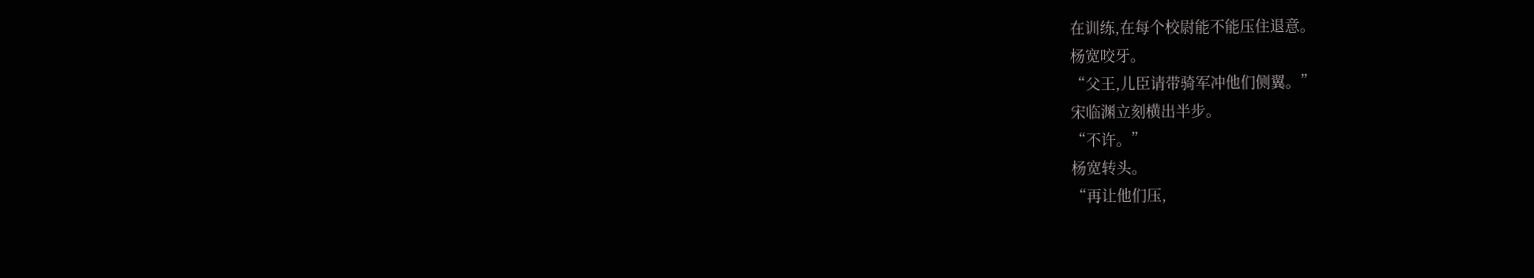在训练,在每个校尉能不能压住退意。
杨宽咬牙。
“父王,儿臣请带骑军冲他们侧翼。”
宋临渊立刻横出半步。
“不许。”
杨宽转头。
“再让他们压,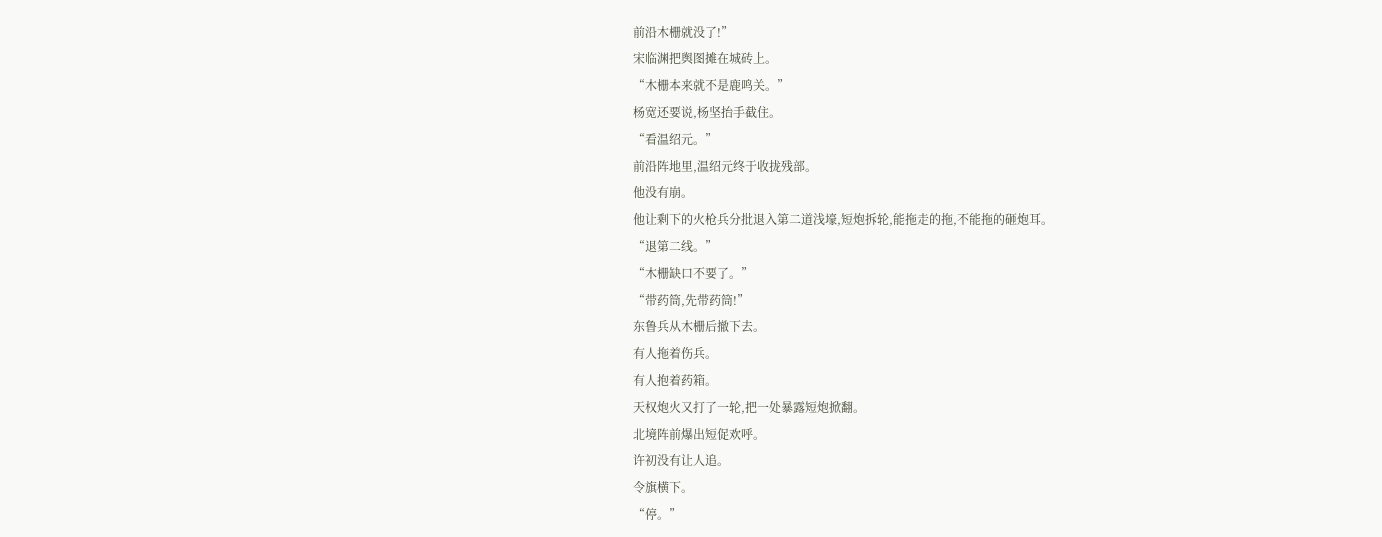前沿木栅就没了!”
宋临渊把舆图摊在城砖上。
“木栅本来就不是鹿鸣关。”
杨宽还要说,杨坚抬手截住。
“看温绍元。”
前沿阵地里,温绍元终于收拢残部。
他没有崩。
他让剩下的火枪兵分批退入第二道浅壕,短炮拆轮,能拖走的拖,不能拖的砸炮耳。
“退第二线。”
“木栅缺口不要了。”
“带药筒,先带药筒!”
东鲁兵从木栅后撤下去。
有人拖着伤兵。
有人抱着药箱。
天权炮火又打了一轮,把一处暴露短炮掀翻。
北境阵前爆出短促欢呼。
许初没有让人追。
令旗横下。
“停。”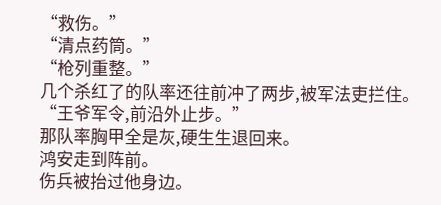“救伤。”
“清点药筒。”
“枪列重整。”
几个杀红了的队率还往前冲了两步,被军法吏拦住。
“王爷军令,前沿外止步。”
那队率胸甲全是灰,硬生生退回来。
鸿安走到阵前。
伤兵被抬过他身边。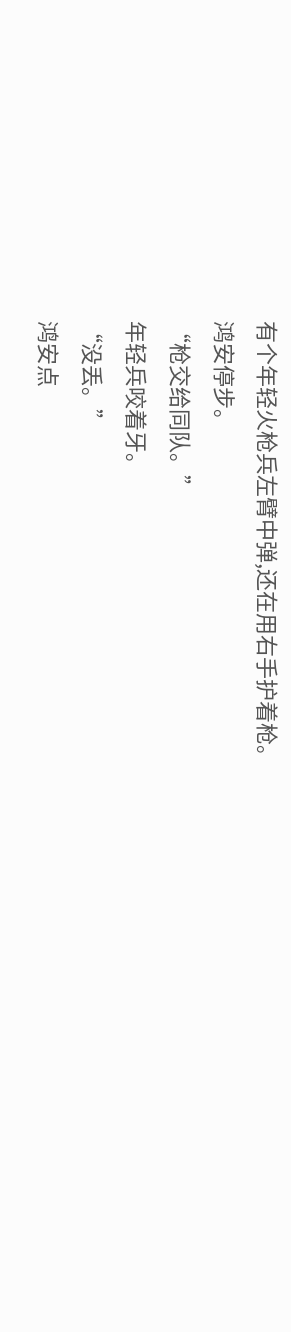有个年轻火枪兵左臂中弹,还在用右手护着枪。
鸿安停步。
“枪交给同队。”
年轻兵咬着牙。
“没丢。”
鸿安点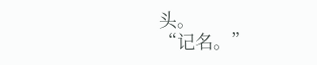头。
“记名。”